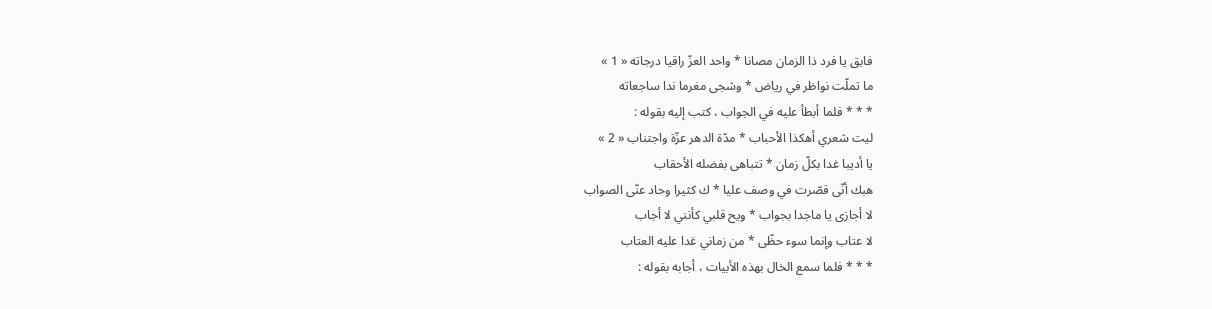فابق يا فرد ذا الزمان مصانا * واحد العزّ راقيا درجاته « 1 »
ما تملّت نواظر في رياض * وشجى مغرما ندا ساجعاته
* * * فلما أبطأ عليه في الجواب ، كتب إليه بقوله :
ليت شعري أهكذا الأحباب * مدّة الدهر عزّة واجتناب « 2 »
يا أديبا غدا بكلّ زمان * تتباهى بفضله الأحقاب
هبك أنّى قصّرت في وصف عليا * ك كثيرا وحاد عنّى الصواب
لا أجازى يا ماجدا بجواب * ويح قلبي كأنني لا أجاب
لا عتاب وإنما سوء حظّى * من زماني غدا عليه العتاب
* * * فلما سمع الخال بهذه الأبيات ، أجابه بقوله :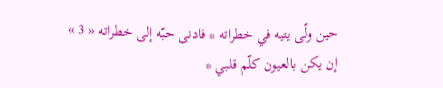حين ولّى يتيه في خطراته * فادنى حبّه إلى خطراته « 3 »
إن يكن بالعيون كلّم قلبي *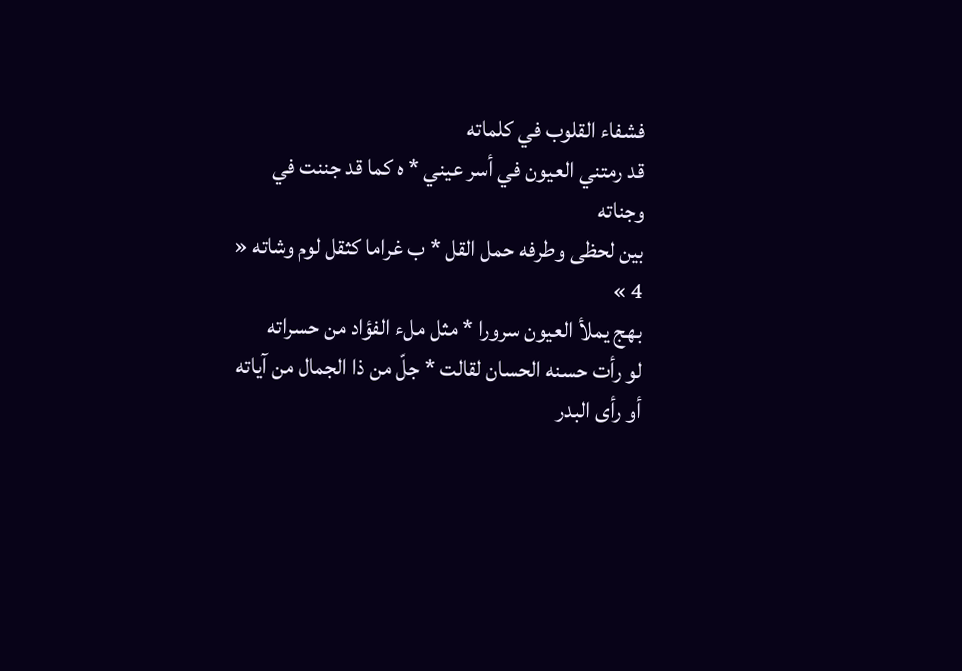فشفاء القلوب في كلماته
قد رمتني العيون في أسر عيني * ه كما قد جننت في وجناته
بين لحظى وطرفه حمل القل * ب غراما كثقل لوم وشاته « 4 »
بهج يملأ العيون سرورا * مثل ملء الفؤاد من حسراته
لو رأت حسنه الحسان لقالت * جلّ من ذا الجمال من آياته
أو رأى البدر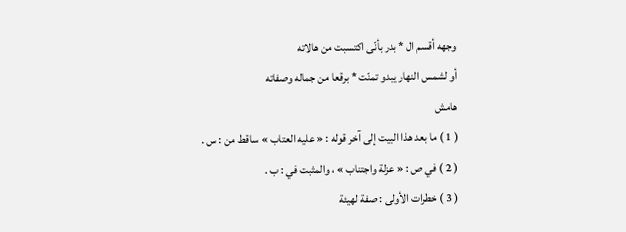وجهه أقسم ال * بدر بأنّى اكتسبت من هالاته
أو لشمس النهار يبدو تمنّت * برقعا من جماله وصفاته
هامش
( 1 ) ما بعد هذا البيت إلى آخر قوله : « عليه العتاب » ساقط من : س .
( 2 ) في ص : « عزلة واجتناب » ، والمثبت في : ب .
( 3 ) خطرات الأولى : صفة لهيئة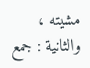مشيته ، والثانية : جمع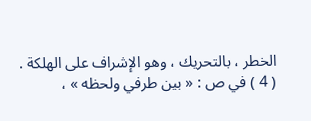الخطر ، بالتحريك ، وهو الإشراف على الهلكة .
( 4 ) في ص : « بين طرفي ولحظه » ،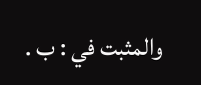والمثبت في : ب .